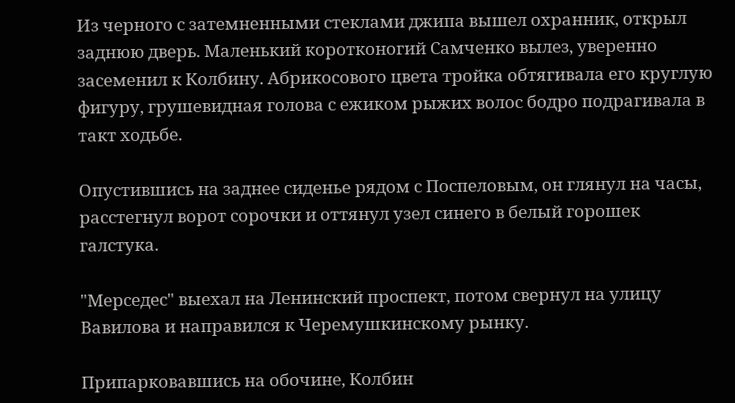Из черного с затемненными стеклами джипа вышел охранник, открыл заднюю дверь. Маленький коротконогий Самченко вылез, уверенно засеменил к Колбину. Абрикосового цвета тройка обтягивала его круглую фигуру, грушевидная голова с ежиком рыжих волос бодро подрагивала в такт ходьбе.

Опустившись на заднее сиденье рядом с Поспеловым, он глянул на часы, расстегнул ворот сорочки и оттянул узел синего в белый горошек галстука.

"Мерседес" выехал на Ленинский проспект, потом свернул на улицу Вавилова и направился к Черемушкинскому рынку.

Припарковавшись на обочине, Колбин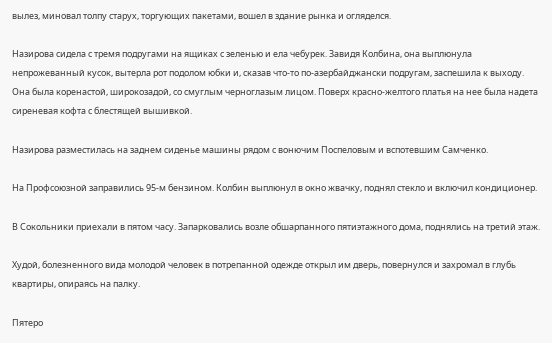вылез, миновал толпу старух, торгующих пакетами, вошел в здание рынка и огляделся.

Назирова сидела с тремя подругами на ящиках с зеленью и ела чебурек. Завидя Колбина, она выплюнула непрожеванный кусок, вытерла рот подолом юбки и, сказав что-то по-азербайджански подругам, заспешила к выходу. Она была коренастой, широкозадой, со смуглым черноглазым лицом. Поверх красно-желтого платья на нее была надета сиреневая кофта с блестящей вышивкой.

Назирова разместилась на заднем сиденье машины рядом с вонючим Поспеловым и вспотевшим Самченко.

На Профсоюзной заправились 95-м бензином. Колбин выплюнул в окно жвачку, поднял стекло и включил кондиционер.

В Сокольники приехали в пятом часу. Запарковались возле обшарпанного пятиэтажного дома, поднялись на третий этаж.

Худой, болезненного вида молодой человек в потрепанной одежде открыл им дверь, повернулся и захромал в глубь квартиры, опираясь на палку.

Пятеро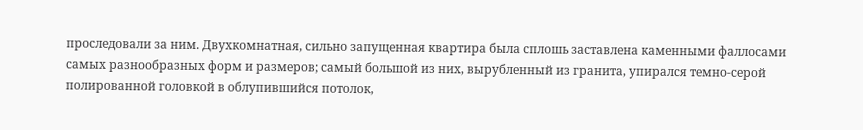проследовали за ним. Двухкомнатная, сильно запущенная квартира была сплошь заставлена каменными фаллосами самых разнообразных форм и размеров; самый большой из них, вырубленный из гранита, упирался темно-серой полированной головкой в облупившийся потолок,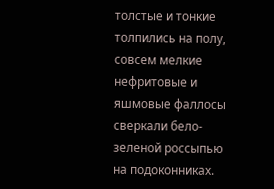толстые и тонкие толпились на полу, совсем мелкие нефритовые и яшмовые фаллосы сверкали бело-зеленой россыпью на подоконниках.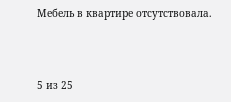Мебель в квартире отсутствовала.



5 из 25